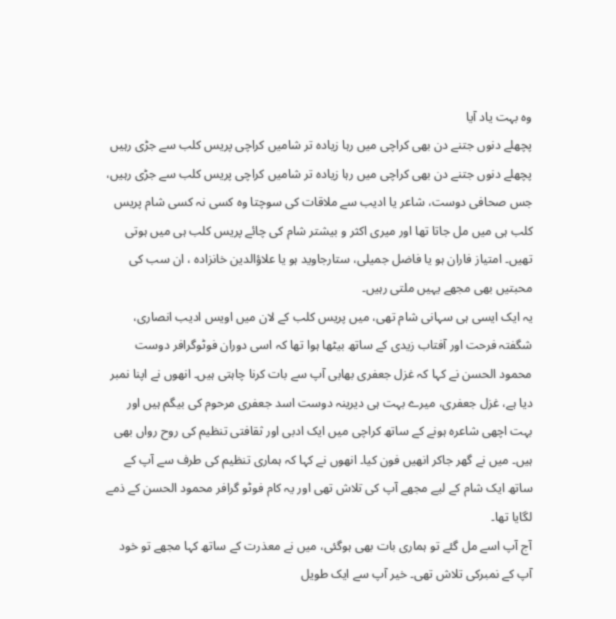وہ بہت یاد آیا
پچھلے دنوں جتنے دن بھی کراچی میں رہا زیادہ تر شامیں کراچی پریس کلب سے جڑی رہیں
پچھلے دنوں جتنے دن بھی کراچی میں رہا زیادہ تر شامیں کراچی پریس کلب سے جڑی رہیں، جس صحافی دوست، شاعر یا ادیب سے ملاقات کی سوچتا وہ کسی نہ کسی شام پریس کلب ہی میں مل جاتا تھا اور میری اکثر و بیشتر شام کی چائے پریس کلب ہی میں ہوتی تھیں۔ امتیاز فاران ہو یا فاضل جمیلی، ستارجاوید ہو یا علاؤالدین خانزادہ ، ان سب کی محبتیں بھی مجھے یہیں ملتی رہیں۔
یہ ایک ایسی ہی سہانی شام تھی، میں پریس کلب کے لان میں اویس ادیب انصاری، شگفتہ فرحت اور آفتاب زیدی کے ساتھ بیٹھا ہوا تھا کہ اسی دوران فوٹوگرافر دوست محمود الحسن نے کہا کہ غزل جعفری بھابی آپ سے بات کرنا چاہتی ہیں۔ انھوں نے اپنا نمبر دیا ہے، غزل جعفری، میرے بہت ہی دیرینہ دوست اسد جعفری مرحوم کی بیگم ہیں اور بہت اچھی شاعرہ ہونے کے ساتھ کراچی میں ایک ادبی اور ثقافتی تنظیم کی روح رواں بھی ہیں۔ میں نے گھر جاکر انھیں فون کیا۔ انھوں نے کہا کہ ہماری تنظیم کی طرف سے آپ کے ساتھ ایک شام کے لیے مجھے آپ کی تلاش تھی اور یہ کام فوٹو گرافر محمود الحسن کے ذمے لگایا تھا۔
آج آپ اسے مل گئے تو ہماری بات بھی ہوگئی، میں نے معذرت کے ساتھ کہا مجھے تو خود آپ کے نمبرکی تلاش تھی۔ خیر آپ سے ایک طویل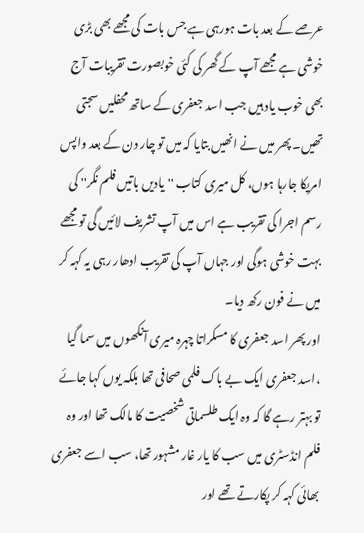عرصے کے بعد بات ہورہی ہے جس بات کی مجھے بھی بڑی خوشی ہے مجھے آپ کے گھر کی کئی خوبصورت تقریبات آج بھی خوب یاد ہیں جب اسد جعفری کے ساتھ محفلیں سجتی تھیں۔ پھر میں نے انھیں بتایا کہ میں تو چار دن کے بعد واپس امریکا جارہا ہوں، کل میری کتاب ''یادیں باتیں فلم نگر'' کی رسم اجرا کی تقریب ہے اس میں آپ تشریف لائیں گی تو مجھے بہت خوشی ہوگی اور جہاں آپ کی تقریب ادھار رہی یہ کہہ کر میں نے فون رکھ دیا۔
اور پھر اسد جعفری کا مسکراتا چہرہ میری آنکھوں میں سما گیا ،اسد جعفری ایک بے باک فلمی صحافی تھا بلکہ یوں کہا جائے تو بہتر رہے گا کہ وہ ایک طلسماتی شخصیت کا مالک تھا اور وہ فلم انڈسٹری میں سب کا یار غار مشہور تھا، سب اسے جعفری بھائی کہہ کر پکارتے تھے اور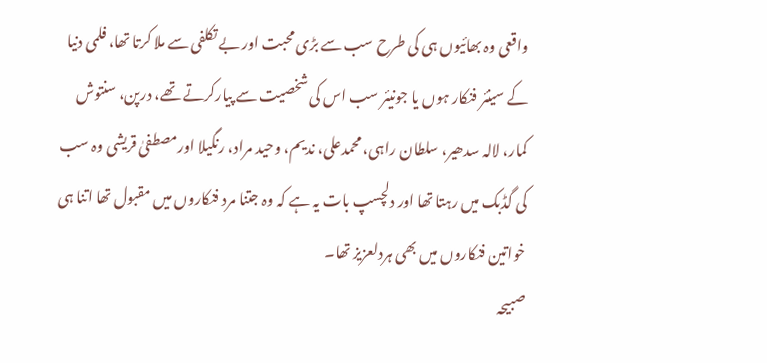واقعی وہ بھائیوں ہی کی طرح سب سے بڑی محبت اور بے تکلفی سے ملا کرتا تھا، فلمی دنیا کے سینئر فنکار ہوں یا جونیئر سب اس کی شخصیت سے پیارکرتے تھے، درپن، سنتوش کمار، لالہ سدھیر، سلطان راہی، محمدعلی، ندیم، وحید مراد، رنگیلا اورمصطفیٰ قریشی وہ سب کی گڈبک میں رہتا تھا اور دلچسپ بات یہ ہے کہ وہ جتنا مرد فنکاروں میں مقبول تھا اتنا ہی خواتین فنکاروں میں بھی ہردلعزیز تھا۔
صبیحہ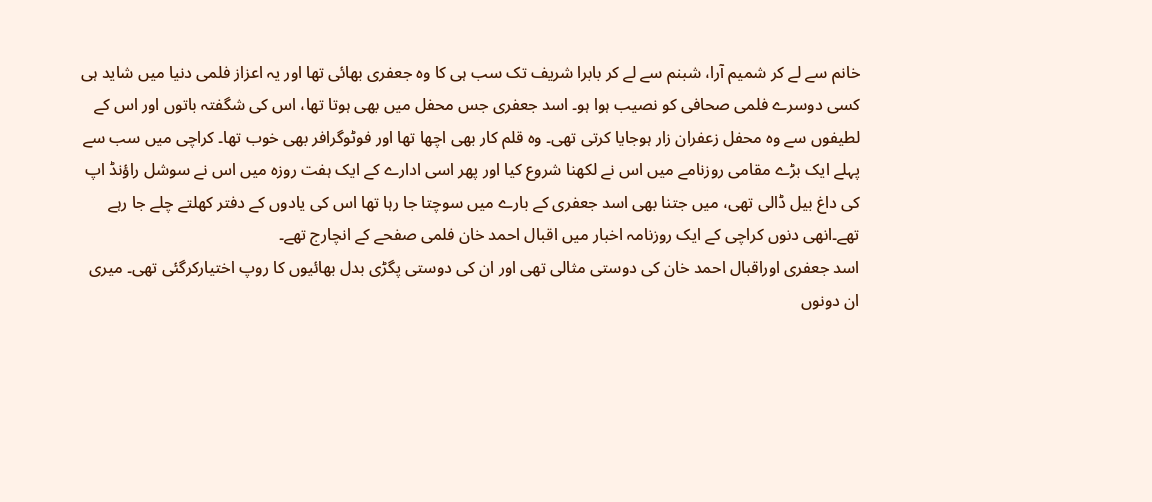خانم سے لے کر شمیم آرا، شبنم سے لے کر بابرا شریف تک سب ہی کا وہ جعفری بھائی تھا اور یہ اعزاز فلمی دنیا میں شاید ہی کسی دوسرے فلمی صحافی کو نصیب ہوا ہو۔ اسد جعفری جس محفل میں بھی ہوتا تھا، اس کی شگفتہ باتوں اور اس کے لطیفوں سے وہ محفل زعفران زار ہوجایا کرتی تھی۔ وہ قلم کار بھی اچھا تھا اور فوٹوگرافر بھی خوب تھا۔ کراچی میں سب سے پہلے ایک بڑے مقامی روزنامے میں اس نے لکھنا شروع کیا اور پھر اسی ادارے کے ایک ہفت روزہ میں اس نے سوشل راؤنڈ اپ کی داغ بیل ڈالی تھی، میں جتنا بھی اسد جعفری کے بارے میں سوچتا جا رہا تھا اس کی یادوں کے دفتر کھلتے چلے جا رہے تھے۔انھی دنوں کراچی کے ایک روزنامہ اخبار میں اقبال احمد خان فلمی صفحے کے انچارج تھے۔
اسد جعفری اوراقبال احمد خان کی دوستی مثالی تھی اور ان کی دوستی پگڑی بدل بھائیوں کا روپ اختیارکرگئی تھی۔ میری ان دونوں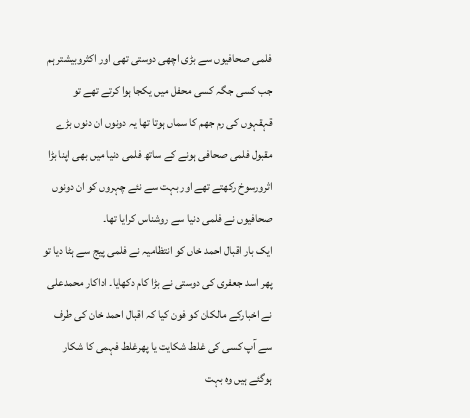فلمی صحافیوں سے بڑی اچھی دوستی تھی اور اکثروبیشتر ہم جب کسی جگہ کسی محفل میں یکجا ہوا کرتے تھے تو قہقہوں کی رم جھم کا سماں ہوتا تھا یہ دونوں ان دنوں بڑے مقبول فلمی صحافی ہونے کے ساتھ فلمی دنیا میں بھی اپنا بڑا اثرورسوخ رکھتے تھے اور بہت سے نئے چہروں کو ان دونوں صحافیوں نے فلمی دنیا سے روشناس کرایا تھا۔
ایک بار اقبال احمد خاں کو انتظامیہ نے فلمی پیج سے ہٹا دیا تو پھر اسد جعفری کی دوستی نے بڑا کام دکھایا۔ اداکار محمدعلی نے اخبارکے مالکان کو فون کیا کہ اقبال احمد خان کی طرف سے آپ کسی کی غلط شکایت یا پھرغلط فہمی کا شکار ہوگئے ہیں وہ بہت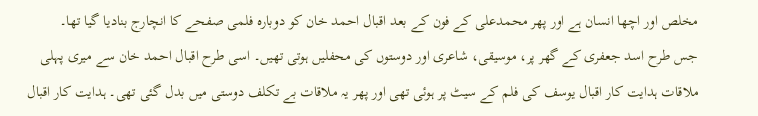مخلص اور اچھا انسان ہے اور پھر محمدعلی کے فون کے بعد اقبال احمد خان کو دوبارہ فلمی صفحے کا انچارج بنادیا گیا تھا۔
جس طرح اسد جعفری کے گھر پر، موسیقی، شاعری اور دوستوں کی محفلیں ہوتی تھیں۔ اسی طرح اقبال احمد خان سے میری پہلی ملاقات ہدایت کار اقبال یوسف کی فلم کے سیٹ پر ہوئی تھی اور پھر یہ ملاقات بے تکلف دوستی میں بدل گئی تھی۔ ہدایت کار اقبال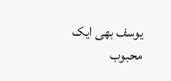یوسف بھی ایک محبوب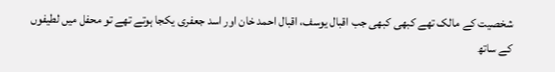شخصیت کے مالک تھے کبھی کبھی جب اقبال یوسف، اقبال احمد خان اور اسد جعفری یکجا ہوتے تھے تو محفل میں لطیفوں کے ساتھ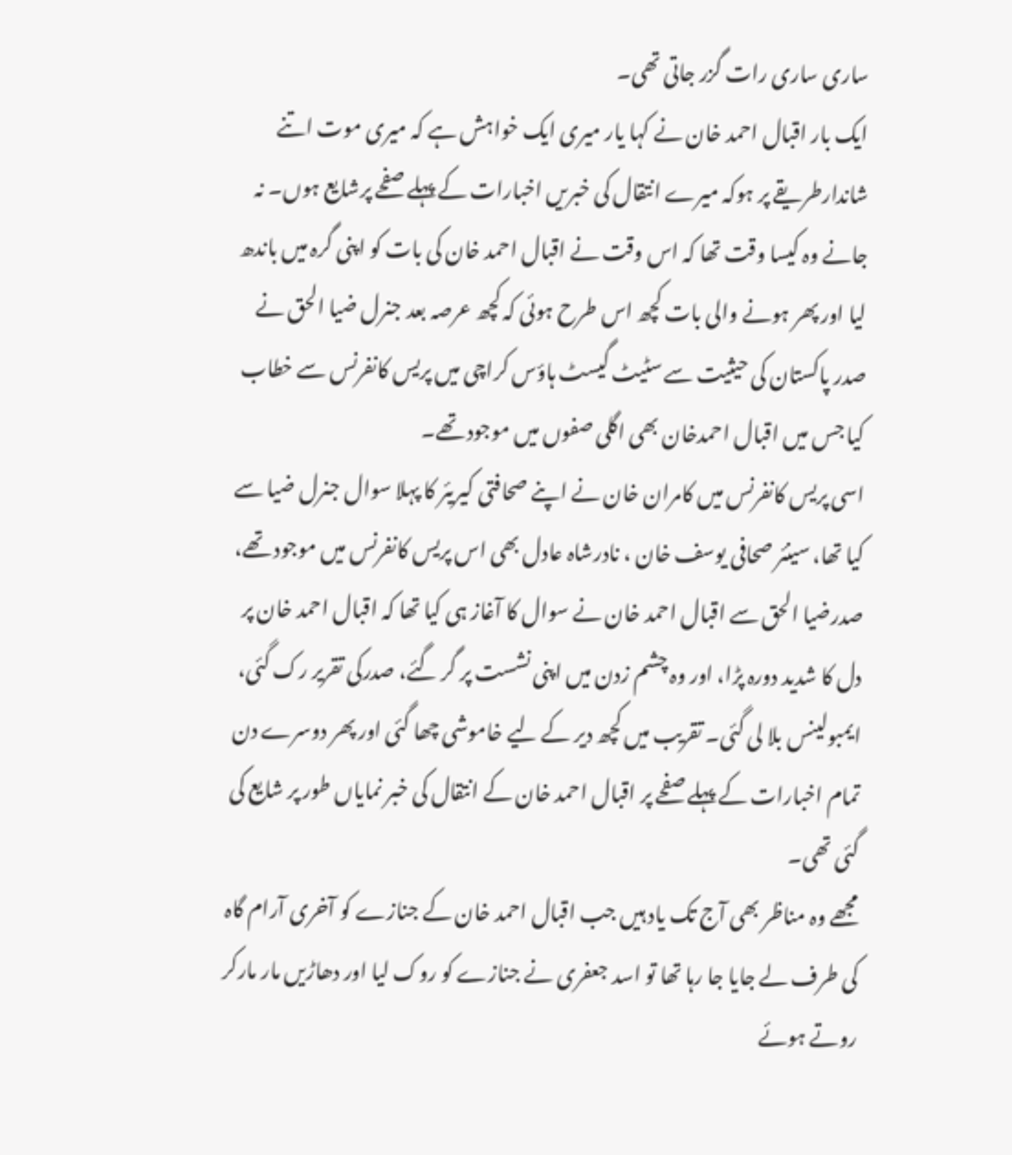ساری ساری رات گزر جاتی تھی۔
ایک بار اقبال احمد خان نے کہا یار میری ایک خواہش ہے کہ میری موت اتنے شاندارطریقے پر ہوکہ میرے انتقال کی خبریں اخبارات کے پہلے صفحے پرشایع ہوں۔ نہ جانے وہ کیسا وقت تھا کہ اس وقت نے اقبال احمد خان کی بات کو اپنی گرہ میں باندھ لیا اور پھر ہونے والی بات کچھ اس طرح ہوئی کہ کچھ عرصہ بعد جنرل ضیا الحق نے صدر پاکستان کی حیثیت سے سٹیٹ گیسٹ ہاؤس کراچی میں پریس کانفرنس سے خطاب کیا جس میں اقبال احمدخان بھی اگلی صفوں میں موجود تھے۔
اسی پریس کانفرنس میں کامران خان نے اپنے صحافتی کیریئر کا پہلا سوال جنرل ضیا سے کیا تھا، سینئر صحافی یوسف خان ، نادرشاہ عادل بھی اس پریس کانفرنس میں موجود تھے، صدرضیا الحق سے اقبال احمد خان نے سوال کا آغاز ہی کیا تھا کہ اقبال احمد خان پر دل کا شدید دورہ پڑا، اور وہ چشم زدن میں اپنی نشست پر گر گئے، صدرکی تقریر رک گئی، ایمبولینس بلا لی گئی۔ تقریب میں کچھ دیر کے لیے خاموشی چھا گئی اور پھر دوسرے دن تمام اخبارات کے پہلے صفحے پر اقبال احمد خان کے انتقال کی خبر نمایاں طور پر شایع کی گئی تھی۔
مجھے وہ مناظر بھی آج تک یاد ہیں جب اقبال احمد خان کے جنازے کو آخری آرام گاہ کی طرف لے جایا جا رہا تھا تو اسد جعفری نے جنازے کو روک لیا اور دھاڑیں مار مارکر روتے ہوئے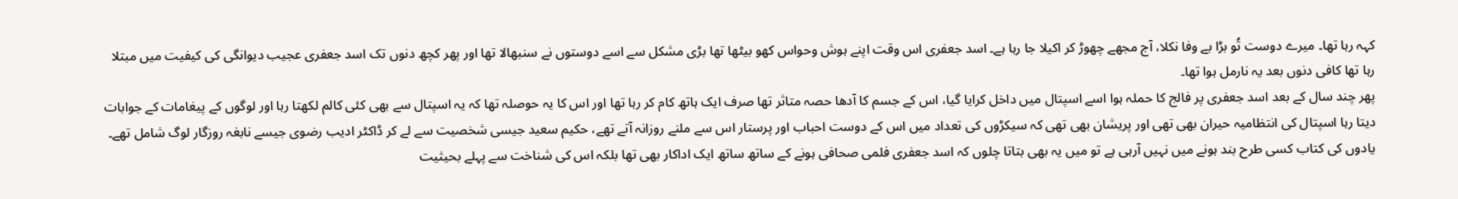کہہ رہا تھا۔ میرے دوست تُو بڑا بے وفا نکلا، آج مجھے چھوڑ کر اکیلا جا رہا ہے۔ اسد جعفری اس وقت اپنے ہوش وحواس کھو بیٹھا تھا بڑی مشکل سے اسے دوستوں نے سنبھالا تھا اور پھر کچھ دنوں تک اسد جعفری عجیب دیوانگی کی کیفیت میں مبتلا رہا تھا کافی دنوں بعد یہ نارمل ہوا تھا۔
پھر چند سال کے بعد اسد جعفری پر فالج کا حملہ ہوا اسے اسپتال میں داخل کرایا گیا، اس کے جسم کا آدھا حصہ متاثر تھا صرف ایک ہاتھ کام کر رہا تھا اور اس کا یہ حوصلہ تھا کہ یہ اسپتال سے بھی کئی کالم لکھتا رہا اور لوگوں کے پیغامات کے جوابات دیتا رہا اسپتال کی انتظامیہ حیران بھی تھی اور پریشان بھی تھی کہ سیکڑوں کی تعداد میں اس کے دوست احباب اور پرستار اس سے ملنے روزانہ آتے تھے، حکیم سعید جیسی شخصیت سے لے کر ڈاکٹر ادیب رضوی جیسے نابغہ روزگار لوگ شامل تھے۔
یادوں کی کتاب کسی طرح بند ہونے میں نہیں آرہی ہے تو میں یہ بھی بتاتا چلوں کہ اسد جعفری فلمی صحافی ہونے کے ساتھ ساتھ ایک اداکار بھی تھا بلکہ اس کی شناخت سے پہلے بحیثیت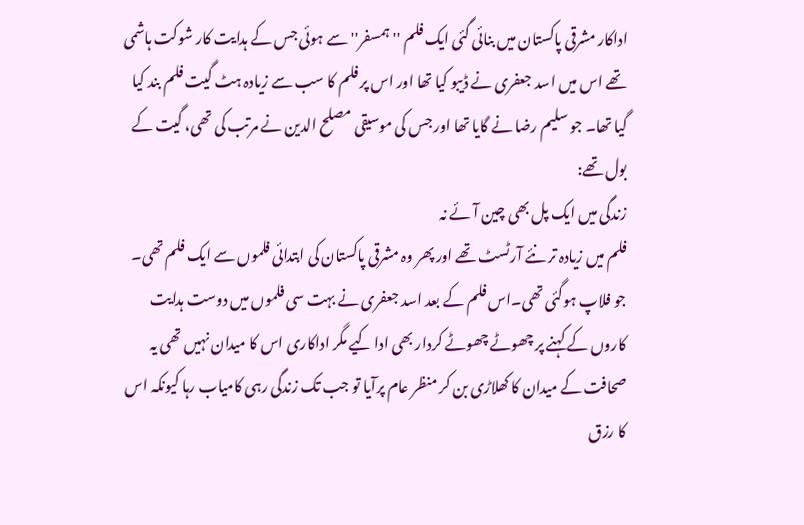اداکار مشرقی پاکستان میں بنائی گئی ایک فلم ''ہمسفر'' سے ہوئی جس کے ہدایت کار شوکت ہاشمی تھے اس میں اسد جعفری نے ڈیبو کیا تھا اور اس پر فلم کا سب سے زیادہ ہٹ گیت فلم بند کیا گیا تھا۔ جو سلیم رضا نے گایا تھا اور جس کی موسیقی مصلح الدین نے مرتب کی تھی، گیت کے بول تھے:
زندگی میں ایک پل بھی چین آئے نہ
فلم میں زیادہ تر نئے آرٹسٹ تھے اور پھر وہ مشرقی پاکستان کی ابتدائی فلموں سے ایک فلم تھی۔ جو فلاپ ہوگئی تھی۔اس فلم کے بعد اسد جعفری نے بہت سی فلموں میں دوست ہدایت کاروں کے کہنے پر چھوٹے چھوٹے کردار بھی ادا کیے مگر اداکاری اس کا میدان نہیں تھی یہ صحافت کے میدان کا کھلاڑی بن کر منظر عام پرآیا تو جب تک زندگی رہی کامیاب رہا کیونکہ اس کا رزق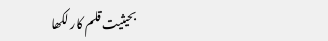بحیثیت قلم کار لکھا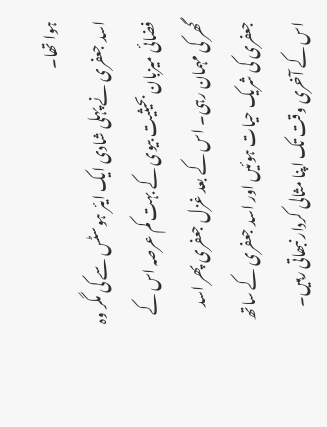ہوا تھا۔
اسد جعفری نے پہلی شادی ایک ایئر ہوسٹس سے کی مگر وہ فضائی میزبان بحیثیت بیوی کے بہت کم عرصہ اس کے گھر کی مہمان رہی۔ اس کے بعد غزل جعفری پھر اسد جعفری کی شریک حیات ہوئیں اور اسد جعفری کے ساتھ اس کے آخری وقت تک اپنا مثالی کردار نبھاتی رہیں۔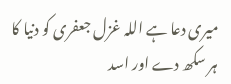میری دعا ہے اللہ غزل جعفری کو دنیا کا ہر سکھ دے اور اسد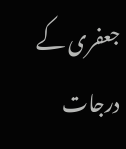جعفری کے درجات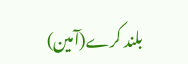بلند کرے(آمین)